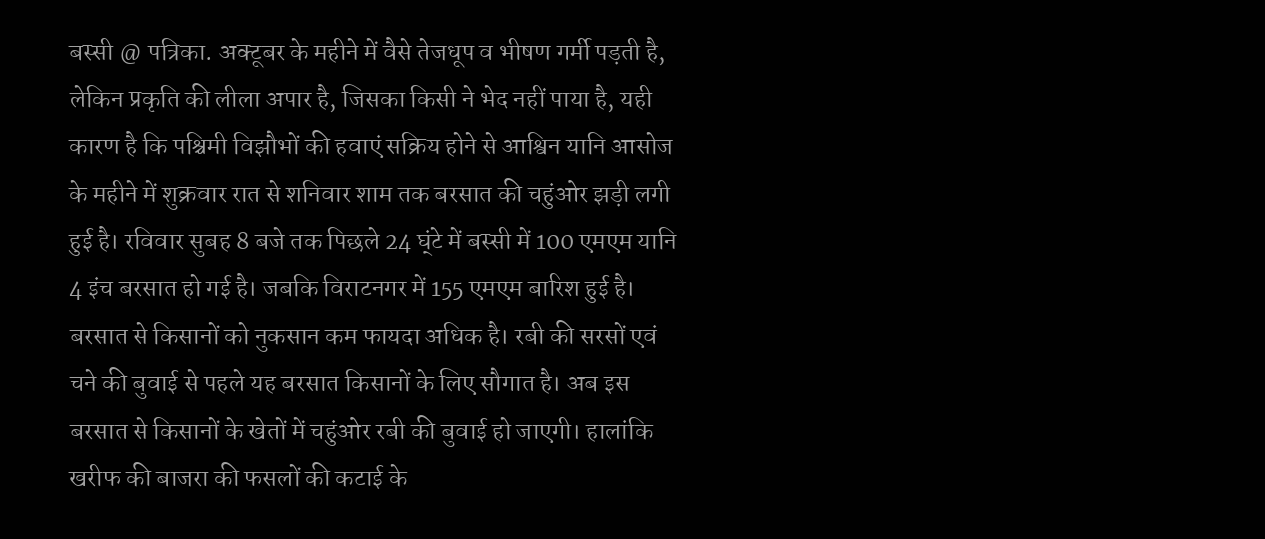बस्सी @ पत्रिका. अक्टूबर के महीने में वैसे तेजधूप व भीषण गर्मी पड़ती है, लेकिन प्रकृति की लीला अपार है, जिसका किसी ने भेद नहीं पाया है, यही कारण है कि पश्चिमी विझौभों की हवाएं सक्रिय होने से आश्विन यानि आसोज के महीने में शुक्रवार रात से शनिवार शाम तक बरसात की चहुंओर झड़ी लगी हुई है। रविवार सुबह 8 बजे तक पिछले 24 घ्ंटे में बस्सी में 100 एमएम यानि 4 इंच बरसात हो गई है। जबकि विराटनगर में 155 एमएम बारिश हुई है।
बरसात से किसानों को नुकसान कम फायदा अधिक है। रबी की सरसों एवं चने की बुवाई से पहले यह बरसात किसानों के लिए सौगात है। अब इस बरसात से किसानों के खेतों में चहुंओर रबी की बुवाई हो जाएगी। हालांकि खरीफ की बाजरा की फसलों की कटाई के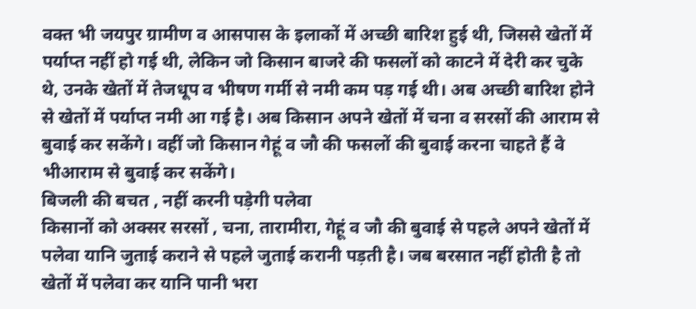वक्त भी जयपुर ग्रामीण व आसपास के इलाकों में अच्छी बारिश हुई थी, जिससे खेतों में पर्याप्त नहीं हो गई थी, लेकिन जो किसान बाजरे की फसलों को काटने में देरी कर चुके थे, उनके खेतों में तेजधूप व भीषण गर्मी से नमी कम पड़ गई थी। अब अच्छी बारिश होने से खेतों में पर्याप्त नमी आ गई है। अब किसान अपने खेतों में चना व सरसों की आराम से बुवाई कर सकेंगे। वहीं जो किसान गेहूं व जौ की फसलों की बुवाई करना चाहते हैं वे भीआराम से बुवाई कर सकेंगे।
बिजली की बचत , नहीं करनी पड़ेगी पलेवा
किसानों को अक्सर सरसों , चना, तारामीरा, गेहूं व जौ की बुवाई से पहले अपने खेतों में पलेवा यानि जुताई कराने से पहले जुताई करानी पड़ती है। जब बरसात नहीं होती है तो खेतों में पलेवा कर यानि पानी भरा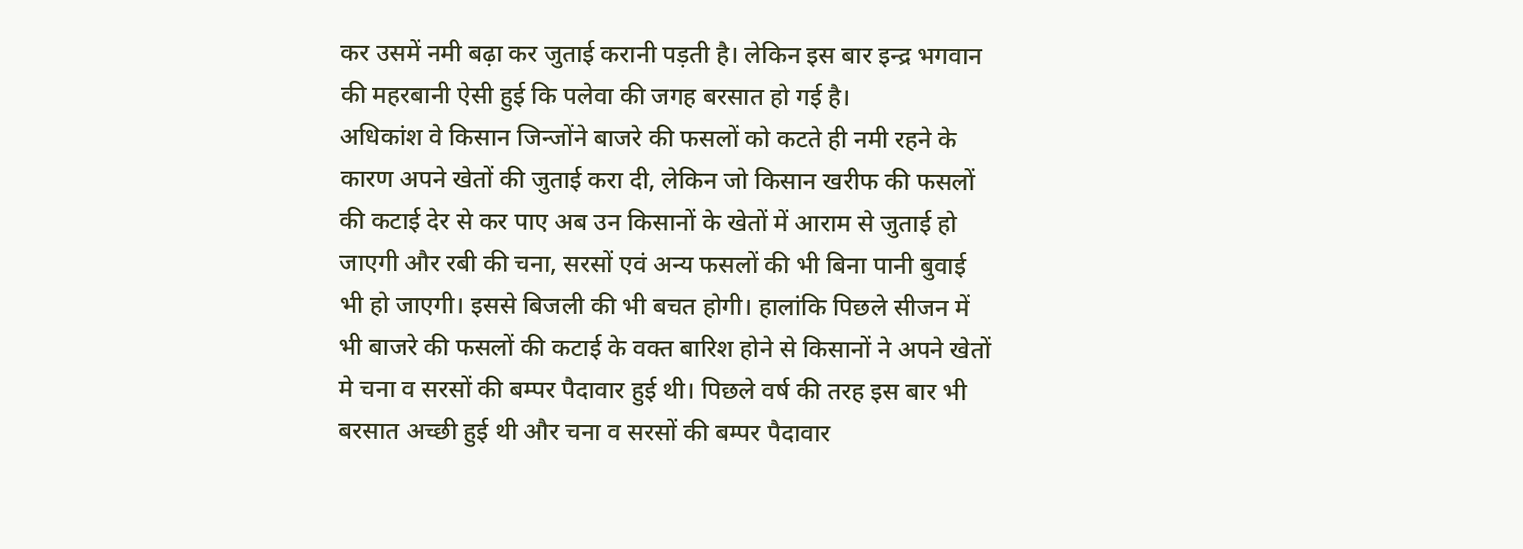कर उसमें नमी बढ़ा कर जुताई करानी पड़ती है। लेकिन इस बार इन्द्र भगवान की महरबानी ऐसी हुई कि पलेवा की जगह बरसात हो गई है।
अधिकांश वे किसान जिन्जोंने बाजरे की फसलों को कटते ही नमी रहने के कारण अपने खेतों की जुताई करा दी, लेकिन जो किसान खरीफ की फसलों की कटाई देर से कर पाए अब उन किसानों के खेतों में आराम से जुताई हो जाएगी और रबी की चना, सरसों एवं अन्य फसलों की भी बिना पानी बुवाई भी हो जाएगी। इससे बिजली की भी बचत होगी। हालांकि पिछले सीजन में भी बाजरे की फसलों की कटाई के वक्त बारिश होने से किसानों ने अपने खेतों मे चना व सरसों की बम्पर पैदावार हुई थी। पिछले वर्ष की तरह इस बार भी बरसात अच्छी हुई थी और चना व सरसों की बम्पर पैदावार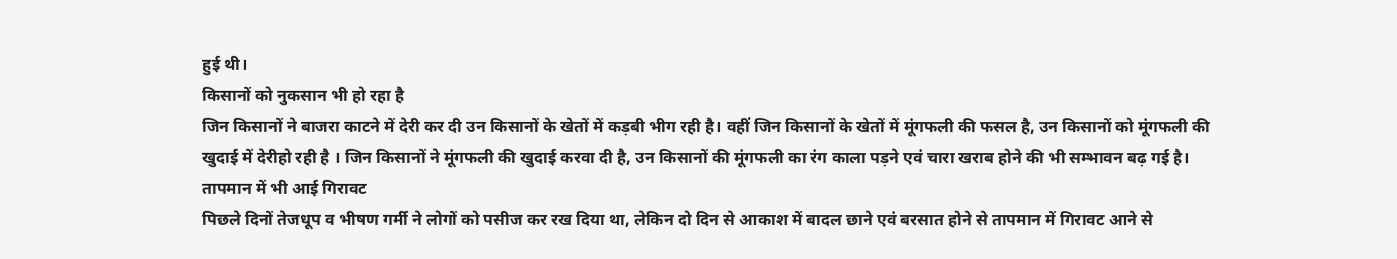हुई थी।
किसानों को नुकसान भी हो रहा है
जिन किसानों ने बाजरा काटने में देरी कर दी उन किसानों के खेतों में कड़बी भीग रही है। वहीं जिन किसानों के खेतों में मूंगफली की फसल है, उन किसानों को मूंगफली की खुदाई में देरीहो रही है । जिन किसानों ने मूंगफली की खुदाई करवा दी है, उन किसानों की मूंगफली का रंग काला पड़ने एवं चारा खराब होने की भी सम्भावन बढ़ गई है।
तापमान में भी आई गिरावट
पिछले दिनों तेजधूप व भीषण गर्मी ने लोगों को पसीज कर रख दिया था, लेकिन दो दिन से आकाश में बादल छाने एवं बरसात होने से तापमान में गिरावट आने से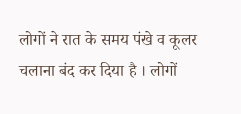लोगों ने रात के समय पंखे व कूलर चलाना बंद कर दिया है । लोगों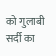को गुलाबी सर्दी का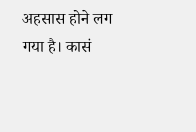अहसास होने लग गया है। कासं